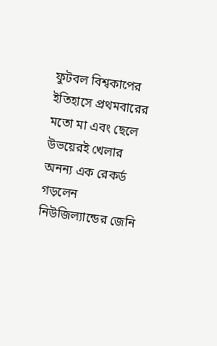ফুটবল বিশ্বকাপের ইতিহাসে প্রথমবারের মতো মা এবং ছেলে উভয়েরই খেলার অনন্য এক রেকর্ড গড়লেন নিউজিল্যান্ডের জেনি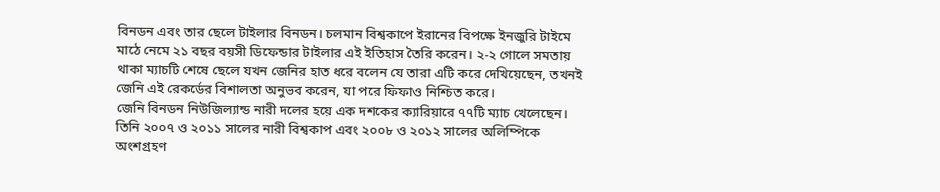বিনডন এবং তার ছেলে টাইলার বিনডন। চলমান বিশ্বকাপে ইরানের বিপক্ষে ইনজুরি টাইমে মাঠে নেমে ২১ বছর বয়সী ডিফেন্ডার টাইলার এই ইতিহাস তৈরি করেন। ২-২ গোলে সমতায় থাকা ম্যাচটি শেষে ছেলে যখন জেনির হাত ধরে বলেন যে তারা এটি করে দেখিয়েছেন, তখনই জেনি এই রেকর্ডের বিশালতা অনুভব করেন, যা পরে ফিফাও নিশ্চিত করে।
জেনি বিনডন নিউজিল্যান্ড নারী দলের হয়ে এক দশকের ক্যারিয়ারে ৭৭টি ম্যাচ খেলেছেন। তিনি ২০০৭ ও ২০১১ সালের নারী বিশ্বকাপ এবং ২০০৮ ও ২০১২ সালের অলিম্পিকে অংশগ্রহণ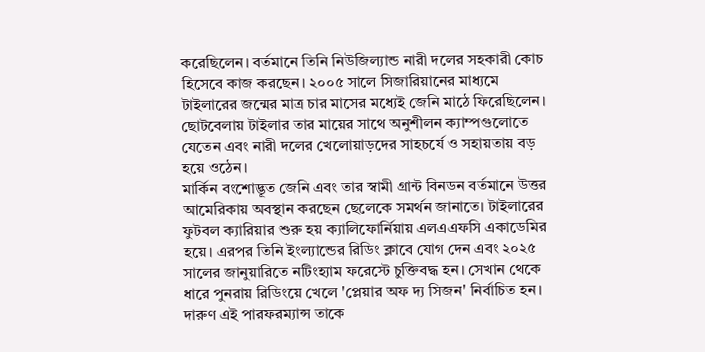করেছিলেন। বর্তমানে তিনি নিউজিল্যান্ড নারী দলের সহকারী কোচ হিসেবে কাজ করছেন। ২০০৫ সালে সিজারিয়ানের মাধ্যমে টাইলারের জন্মের মাত্র চার মাসের মধ্যেই জেনি মাঠে ফিরেছিলেন। ছোটবেলায় টাইলার তার মায়ের সাথে অনুশীলন ক্যাম্পগুলোতে যেতেন এবং নারী দলের খেলোয়াড়দের সাহচর্যে ও সহায়তায় বড় হয়ে ওঠেন।
মার্কিন বংশোদ্ভূত জেনি এবং তার স্বামী গ্রান্ট বিনডন বর্তমানে উত্তর আমেরিকায় অবস্থান করছেন ছেলেকে সমর্থন জানাতে। টাইলারের ফুটবল ক্যারিয়ার শুরু হয় ক্যালিফোর্নিয়ায় এলএএফসি একাডেমির হয়ে। এরপর তিনি ইংল্যান্ডের রিডিং ক্লাবে যোগ দেন এবং ২০২৫ সালের জানুয়ারিতে নটিংহ্যাম ফরেস্টে চুক্তিবদ্ধ হন। সেখান থেকে ধারে পুনরায় রিডিংয়ে খেলে 'প্লেয়ার অফ দ্য সিজন' নির্বাচিত হন। দারুণ এই পারফরম্যান্স তাকে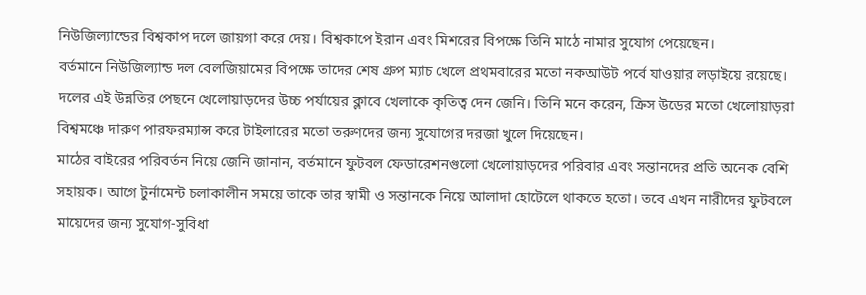নিউজিল্যান্ডের বিশ্বকাপ দলে জায়গা করে দেয়। বিশ্বকাপে ইরান এবং মিশরের বিপক্ষে তিনি মাঠে নামার সুযোগ পেয়েছেন।
বর্তমানে নিউজিল্যান্ড দল বেলজিয়ামের বিপক্ষে তাদের শেষ গ্রুপ ম্যাচ খেলে প্রথমবারের মতো নকআউট পর্বে যাওয়ার লড়াইয়ে রয়েছে। দলের এই উন্নতির পেছনে খেলোয়াড়দের উচ্চ পর্যায়ের ক্লাবে খেলাকে কৃতিত্ব দেন জেনি। তিনি মনে করেন, ক্রিস উডের মতো খেলোয়াড়রা বিশ্বমঞ্চে দারুণ পারফরম্যান্স করে টাইলারের মতো তরুণদের জন্য সুযোগের দরজা খুলে দিয়েছেন।
মাঠের বাইরের পরিবর্তন নিয়ে জেনি জানান, বর্তমানে ফুটবল ফেডারেশনগুলো খেলোয়াড়দের পরিবার এবং সন্তানদের প্রতি অনেক বেশি সহায়ক। আগে টুর্নামেন্ট চলাকালীন সময়ে তাকে তার স্বামী ও সন্তানকে নিয়ে আলাদা হোটেলে থাকতে হতো। তবে এখন নারীদের ফুটবলে মায়েদের জন্য সুযোগ-সুবিধা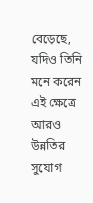বেড়েছে, যদিও তিনি মনে করেন এই ক্ষেত্রে আরও উন্নতির সুযোগ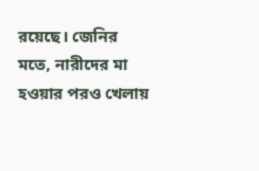রয়েছে। জেনির মতে, নারীদের মা হওয়ার পরও খেলায়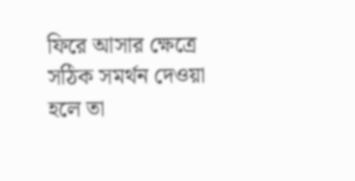ফিরে আসার ক্ষেত্রে সঠিক সমর্থন দেওয়া হলে তা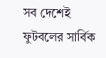সব দেশেই ফুটবলের সার্বিক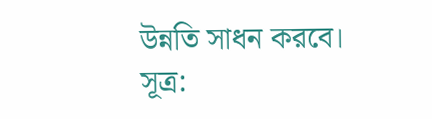উন্নতি সাধন করবে।
সূত্র: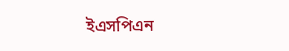ইএসপিএন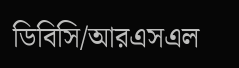ডিবিসি/আরএসএল